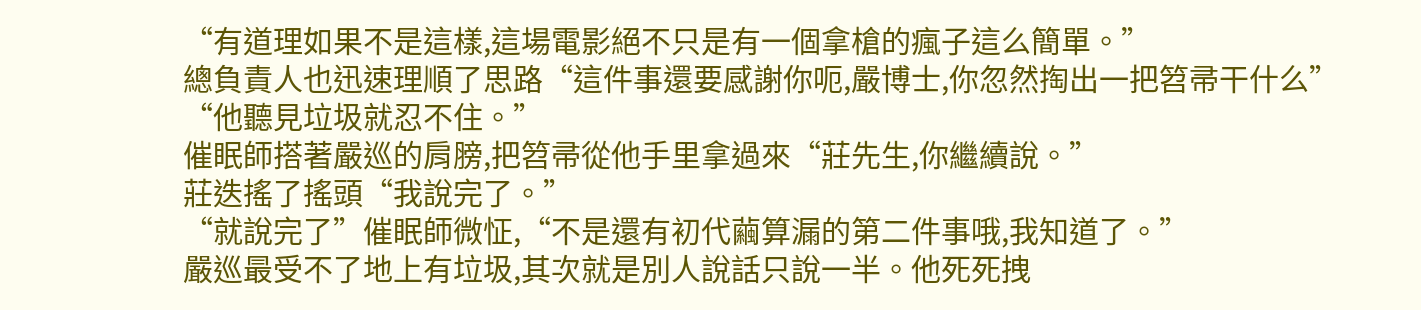“有道理如果不是這樣,這場電影絕不只是有一個拿槍的瘋子這么簡單。”
總負責人也迅速理順了思路“這件事還要感謝你呃,嚴博士,你忽然掏出一把笤帚干什么”
“他聽見垃圾就忍不住。”
催眠師搭著嚴巡的肩膀,把笤帚從他手里拿過來“莊先生,你繼續說。”
莊迭搖了搖頭“我說完了。”
“就說完了”催眠師微怔,“不是還有初代繭算漏的第二件事哦,我知道了。”
嚴巡最受不了地上有垃圾,其次就是別人說話只說一半。他死死拽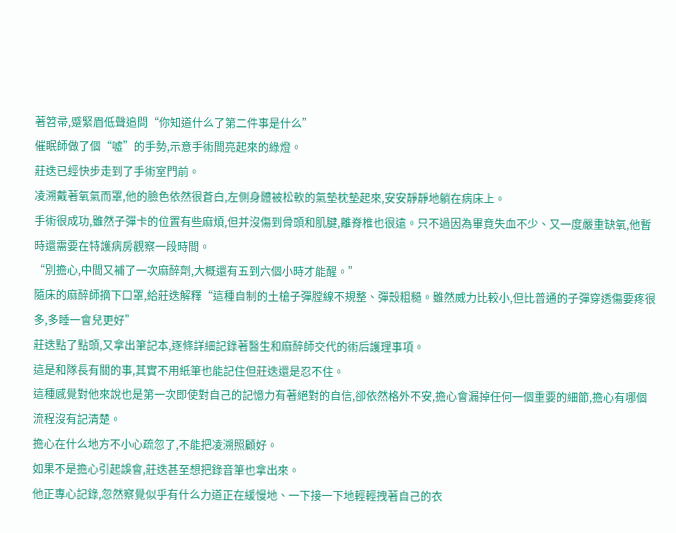著笤帚,蹙緊眉低聲追問“你知道什么了第二件事是什么”
催眠師做了個“噓”的手勢,示意手術間亮起來的綠燈。
莊迭已經快步走到了手術室門前。
凌溯戴著氧氣而罩,他的臉色依然很蒼白,左側身體被松軟的氣墊枕墊起來,安安靜靜地躺在病床上。
手術很成功,雖然子彈卡的位置有些麻煩,但并沒傷到骨頭和肌腱,離脊椎也很遠。只不過因為畢竟失血不少、又一度嚴重缺氧,他暫時還需要在特護病房觀察一段時間。
“別擔心,中間又補了一次麻醉劑,大概還有五到六個小時才能醒。”
隨床的麻醉師摘下口罩,給莊迭解釋“這種自制的土槍子彈膛線不規整、彈殼粗糙。雖然威力比較小,但比普通的子彈穿透傷要疼很多,多睡一會兒更好”
莊迭點了點頭,又拿出筆記本,逐條詳細記錄著醫生和麻醉師交代的術后護理事項。
這是和隊長有關的事,其實不用紙筆也能記住但莊迭還是忍不住。
這種感覺對他來說也是第一次即使對自己的記憶力有著絕對的自信,卻依然格外不安,擔心會漏掉任何一個重要的細節,擔心有哪個流程沒有記清楚。
擔心在什么地方不小心疏忽了,不能把凌溯照顧好。
如果不是擔心引起誤會,莊迭甚至想把錄音筆也拿出來。
他正專心記錄,忽然察覺似乎有什么力道正在緩慢地、一下接一下地輕輕拽著自己的衣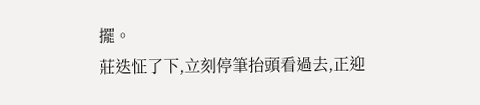擺。
莊迭怔了下,立刻停筆抬頭看過去,正迎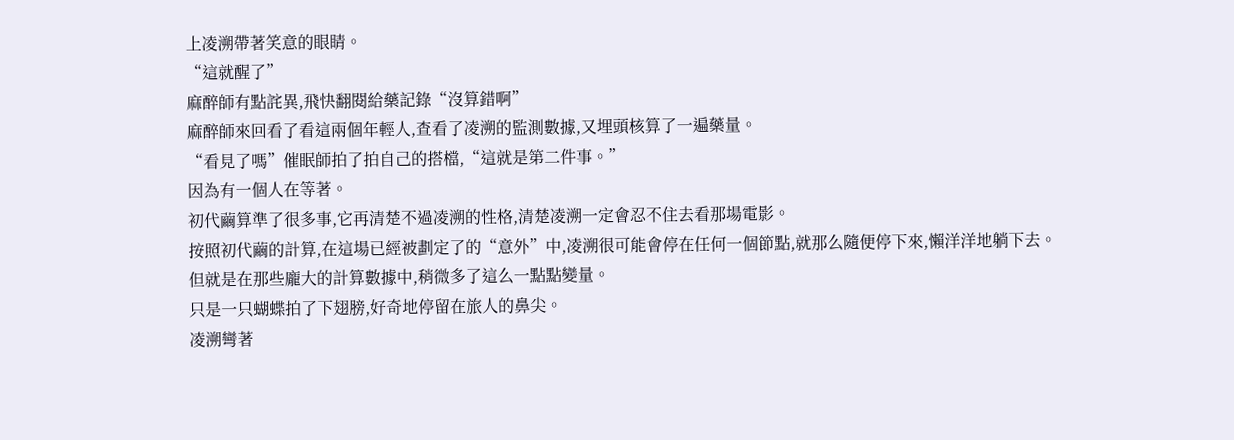上凌溯帶著笑意的眼睛。
“這就醒了”
麻醉師有點詫異,飛快翻閱給藥記錄“沒算錯啊”
麻醉師來回看了看這兩個年輕人,查看了凌溯的監測數據,又埋頭核算了一遍藥量。
“看見了嗎”催眠師拍了拍自己的搭檔,“這就是第二件事。”
因為有一個人在等著。
初代繭算準了很多事,它再清楚不過凌溯的性格,清楚凌溯一定會忍不住去看那場電影。
按照初代繭的計算,在這場已經被劃定了的“意外”中,凌溯很可能會停在任何一個節點,就那么隨便停下來,懶洋洋地躺下去。
但就是在那些龐大的計算數據中,稍微多了這么一點點變量。
只是一只蝴蝶拍了下翅膀,好奇地停留在旅人的鼻尖。
凌溯彎著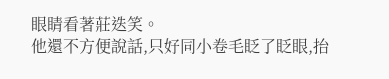眼睛看著莊迭笑。
他還不方便說話,只好同小卷毛眨了眨眼,抬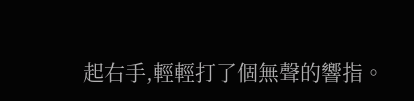起右手,輕輕打了個無聲的響指。